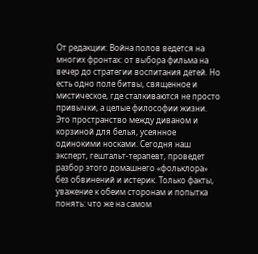От редакции: Война полов ведется на многих фронтах: от выбора фильма на вечер до стратегии воспитания детей. Но есть одно поле битвы, священное и мистическое, где сталкиваются не просто привычки, а целые философии жизни. Это пространство между диваном и корзиной для белья, усеянное одинокими носками. Сегодня наш эксперт, гештальт-терапевт, проведет разбор этого домашнего «фольклора» без обвинений и истерик. Только факты, уважение к обеим сторонам и попытка понять: что же на самом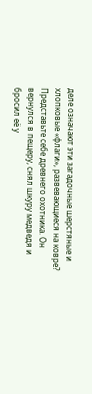деле означают эти загадочные шерстяные и хлопковые «флаги», развевающиеся на ковре?
Представьте себе древнего охотника. Он вернулся в пещеру, снял шкуру медведя и бросил её у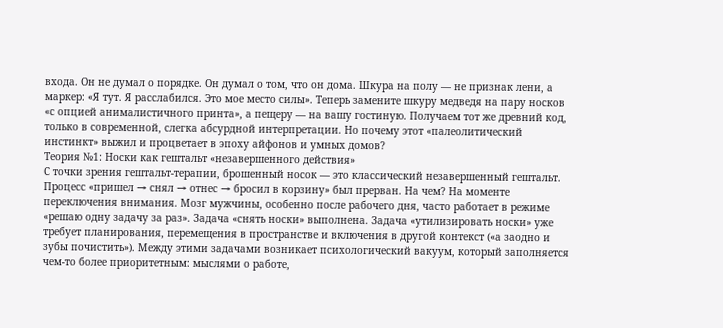входа. Он не думал о порядке. Он думал о том, что он дома. Шкура на полу — не признак лени, а маркер: «Я тут. Я расслабился. Это мое место силы». Теперь замените шкуру медведя на пару носков «с опцией анималистичного принта», а пещеру — на вашу гостиную. Получаем тот же древний код, только в современной, слегка абсурдной интерпретации. Но почему этот «палеолитический инстинкт» выжил и процветает в эпоху айфонов и умных домов?
Теория №1: Носки как гештальт «незавершенного действия»
С точки зрения гештальт-терапии, брошенный носок — это классический незавершенный гештальт. Процесс «пришел → снял → отнес → бросил в корзину» был прерван. На чем? На моменте переключения внимания. Мозг мужчины, особенно после рабочего дня, часто работает в режиме «решаю одну задачу за раз». Задача «снять носки» выполнена. Задача «утилизировать носки» уже требует планирования, перемещения в пространстве и включения в другой контекст («а заодно и зубы почистить»). Между этими задачами возникает психологический вакуум, который заполняется чем-то более приоритетным: мыслями о работе,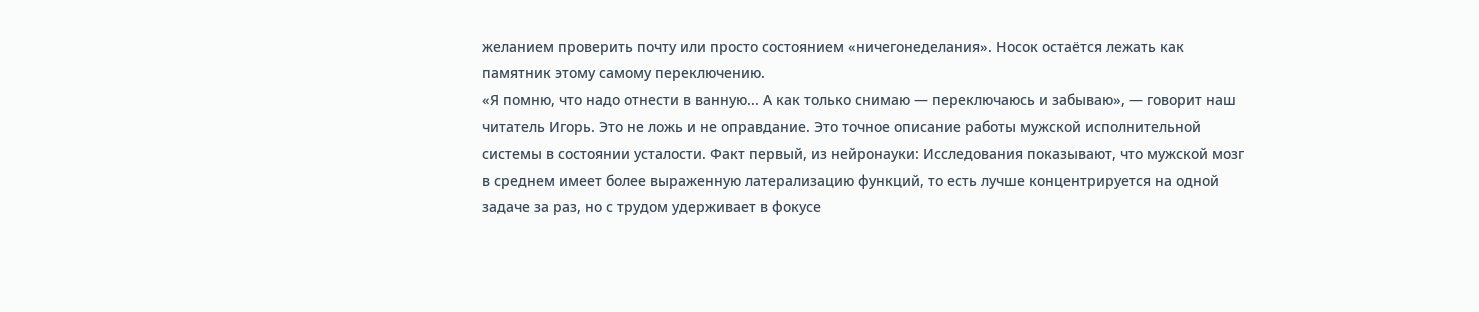желанием проверить почту или просто состоянием «ничегонеделания». Носок остаётся лежать как памятник этому самому переключению.
«Я помню, что надо отнести в ванную... А как только снимаю — переключаюсь и забываю», — говорит наш читатель Игорь. Это не ложь и не оправдание. Это точное описание работы мужской исполнительной системы в состоянии усталости. Факт первый, из нейронауки: Исследования показывают, что мужской мозг в среднем имеет более выраженную латерализацию функций, то есть лучше концентрируется на одной задаче за раз, но с трудом удерживает в фокусе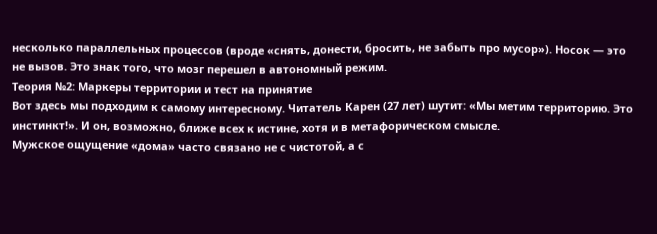несколько параллельных процессов (вроде «снять, донести, бросить, не забыть про мусор»). Носок — это не вызов. Это знак того, что мозг перешел в автономный режим.
Теория №2: Маркеры территории и тест на принятие
Вот здесь мы подходим к самому интересному. Читатель Карен (27 лет) шутит: «Мы метим территорию. Это инстинкт!». И он, возможно, ближе всех к истине, хотя и в метафорическом смысле.
Мужское ощущение «дома» часто связано не с чистотой, а с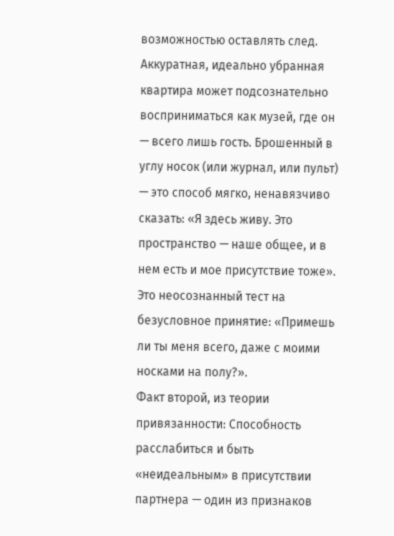возможностью оставлять след. Аккуратная, идеально убранная квартира может подсознательно восприниматься как музей, где он — всего лишь гость. Брошенный в углу носок (или журнал, или пульт) — это способ мягко, ненавязчиво сказать: «Я здесь живу. Это пространство — наше общее, и в нем есть и мое присутствие тоже». Это неосознанный тест на безусловное принятие: «Примешь ли ты меня всего, даже с моими носками на полу?».
Факт второй, из теории привязанности: Способность расслабиться и быть «неидеальным» в присутствии партнера — один из признаков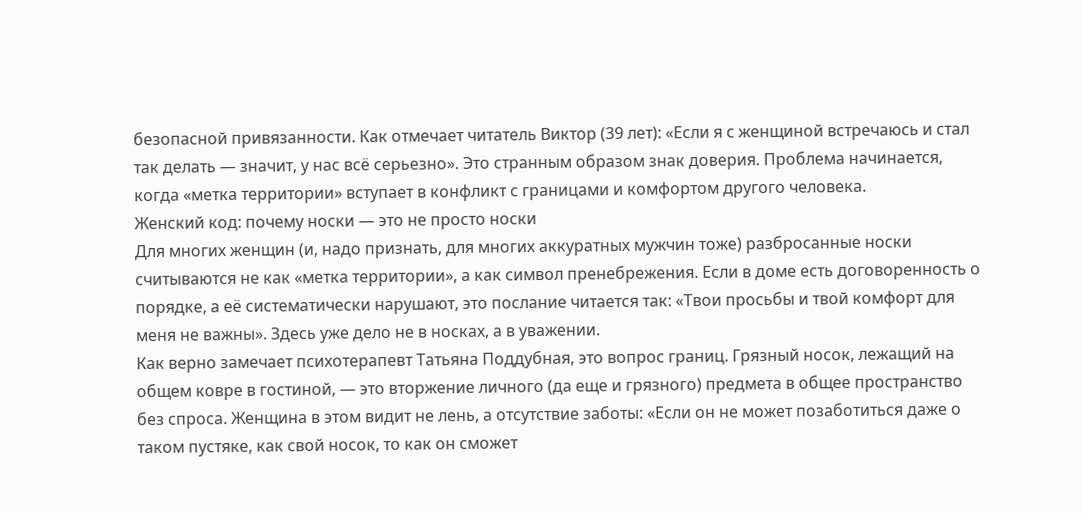безопасной привязанности. Как отмечает читатель Виктор (39 лет): «Если я с женщиной встречаюсь и стал так делать — значит, у нас всё серьезно». Это странным образом знак доверия. Проблема начинается, когда «метка территории» вступает в конфликт с границами и комфортом другого человека.
Женский код: почему носки — это не просто носки
Для многих женщин (и, надо признать, для многих аккуратных мужчин тоже) разбросанные носки считываются не как «метка территории», а как символ пренебрежения. Если в доме есть договоренность о порядке, а её систематически нарушают, это послание читается так: «Твои просьбы и твой комфорт для меня не важны». Здесь уже дело не в носках, а в уважении.
Как верно замечает психотерапевт Татьяна Поддубная, это вопрос границ. Грязный носок, лежащий на общем ковре в гостиной, — это вторжение личного (да еще и грязного) предмета в общее пространство без спроса. Женщина в этом видит не лень, а отсутствие заботы: «Если он не может позаботиться даже о таком пустяке, как свой носок, то как он сможет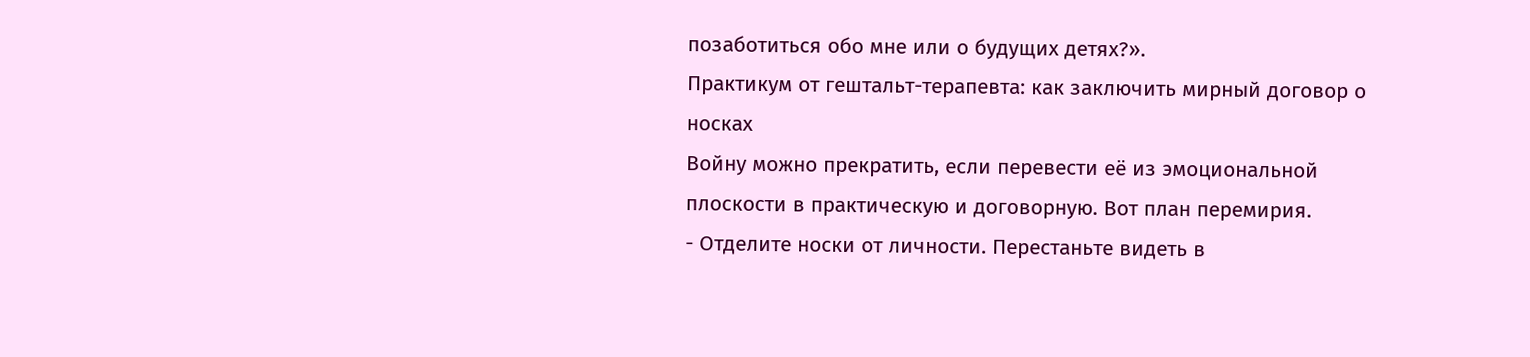позаботиться обо мне или о будущих детях?».
Практикум от гештальт-терапевта: как заключить мирный договор о носках
Войну можно прекратить, если перевести её из эмоциональной плоскости в практическую и договорную. Вот план перемирия.
- Отделите носки от личности. Перестаньте видеть в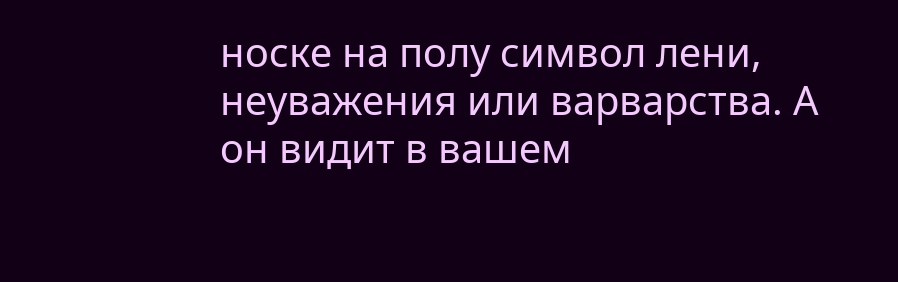носке на полу символ лени, неуважения или варварства. А он видит в вашем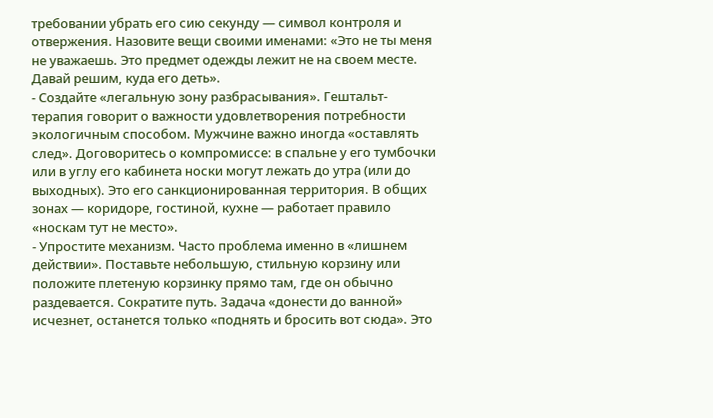требовании убрать его сию секунду — символ контроля и отвержения. Назовите вещи своими именами: «Это не ты меня не уважаешь. Это предмет одежды лежит не на своем месте. Давай решим, куда его деть».
- Создайте «легальную зону разбрасывания». Гештальт-терапия говорит о важности удовлетворения потребности экологичным способом. Мужчине важно иногда «оставлять след». Договоритесь о компромиссе: в спальне у его тумбочки или в углу его кабинета носки могут лежать до утра (или до выходных). Это его санкционированная территория. В общих зонах — коридоре, гостиной, кухне — работает правило «носкам тут не место».
- Упростите механизм. Часто проблема именно в «лишнем действии». Поставьте небольшую, стильную корзину или положите плетеную корзинку прямо там, где он обычно раздевается. Сократите путь. Задача «донести до ванной» исчезнет, останется только «поднять и бросить вот сюда». Это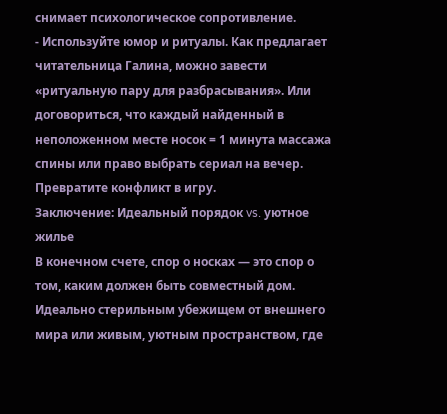снимает психологическое сопротивление.
- Используйте юмор и ритуалы. Как предлагает читательница Галина, можно завести «ритуальную пару для разбрасывания». Или договориться, что каждый найденный в неположенном месте носок = 1 минута массажа спины или право выбрать сериал на вечер. Превратите конфликт в игру.
Заключение: Идеальный порядок vs. уютное жилье
В конечном счете, спор о носках — это спор о том, каким должен быть совместный дом. Идеально стерильным убежищем от внешнего мира или живым, уютным пространством, где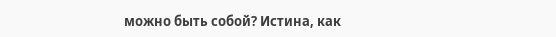можно быть собой? Истина, как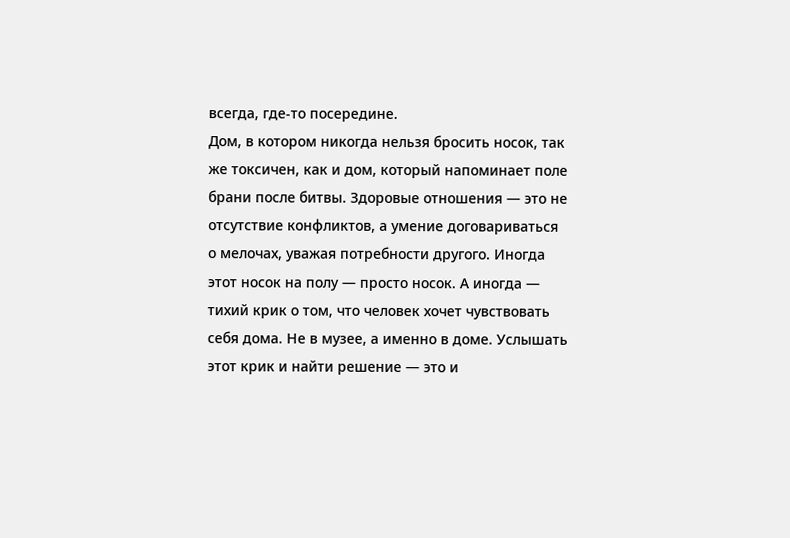всегда, где-то посередине.
Дом, в котором никогда нельзя бросить носок, так же токсичен, как и дом, который напоминает поле брани после битвы. Здоровые отношения — это не отсутствие конфликтов, а умение договариваться о мелочах, уважая потребности другого. Иногда этот носок на полу — просто носок. А иногда — тихий крик о том, что человек хочет чувствовать себя дома. Не в музее, а именно в доме. Услышать этот крик и найти решение — это и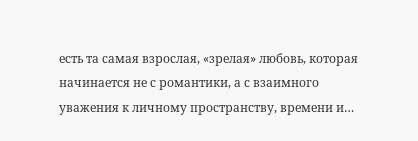есть та самая взрослая, «зрелая» любовь, которая начинается не с романтики, а с взаимного уважения к личному пространству, времени и…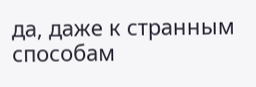да, даже к странным способам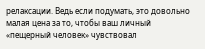релаксации. Ведь если подумать, это довольно малая цена за то, чтобы ваш личный «пещерный человек» чувствовал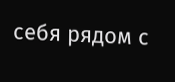себя рядом с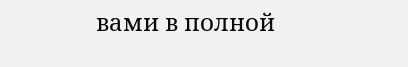вами в полной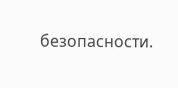безопасности.